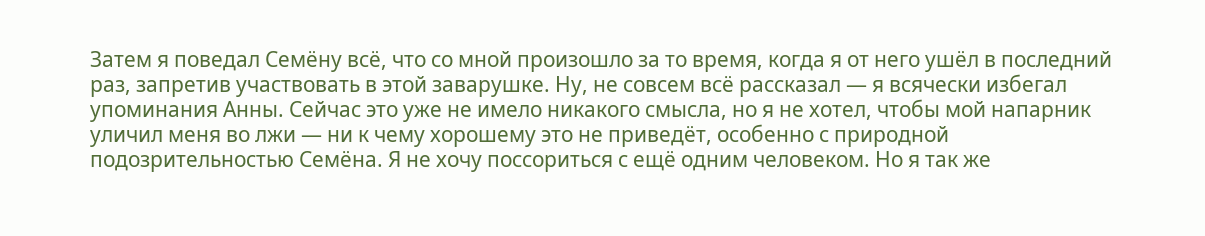Затем я поведал Семёну всё, что со мной произошло за то время, когда я от него ушёл в последний раз, запретив участвовать в этой заварушке. Ну, не совсем всё рассказал — я всячески избегал упоминания Анны. Сейчас это уже не имело никакого смысла, но я не хотел, чтобы мой напарник уличил меня во лжи — ни к чему хорошему это не приведёт, особенно с природной подозрительностью Семёна. Я не хочу поссориться с ещё одним человеком. Но я так же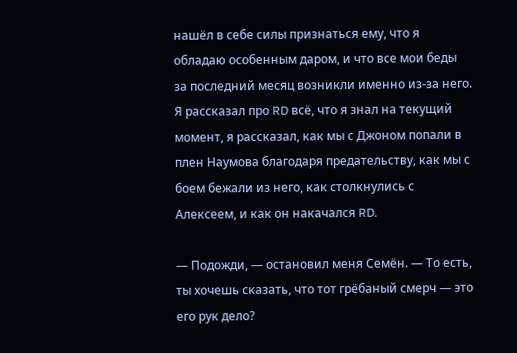нашёл в себе силы признаться ему, что я обладаю особенным даром, и что все мои беды за последний месяц возникли именно из-за него. Я рассказал про RD всё, что я знал на текущий момент, я рассказал, как мы с Джоном попали в плен Наумова благодаря предательству, как мы с боем бежали из него, как столкнулись с Алексеем, и как он накачался RD.

— Подожди, — остановил меня Семён. — То есть, ты хочешь сказать, что тот грёбаный смерч — это его рук дело?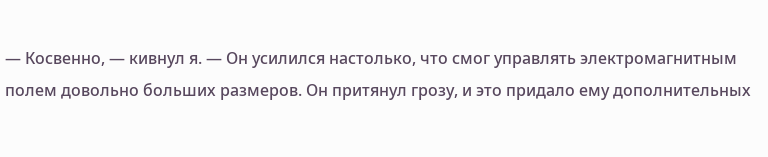— Косвенно, — кивнул я. — Он усилился настолько, что смог управлять электромагнитным полем довольно больших размеров. Он притянул грозу, и это придало ему дополнительных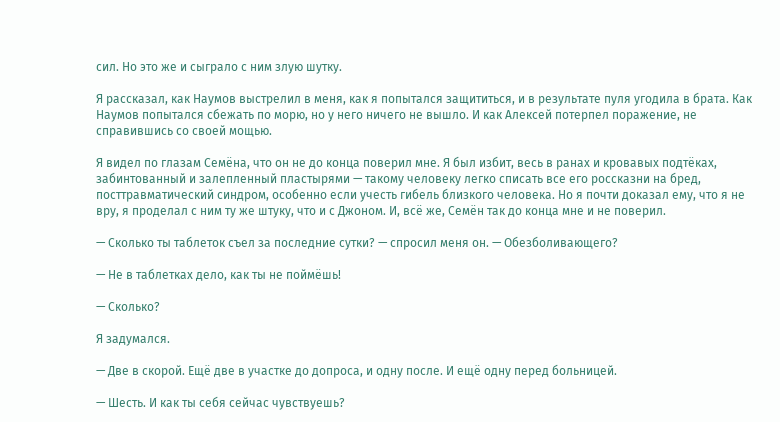сил. Но это же и сыграло с ним злую шутку.

Я рассказал, как Наумов выстрелил в меня, как я попытался защититься, и в результате пуля угодила в брата. Как Наумов попытался сбежать по морю, но у него ничего не вышло. И как Алексей потерпел поражение, не справившись со своей мощью.

Я видел по глазам Семёна, что он не до конца поверил мне. Я был избит, весь в ранах и кровавых подтёках, забинтованный и залепленный пластырями — такому человеку легко списать все его россказни на бред, посттравматический синдром, особенно если учесть гибель близкого человека. Но я почти доказал ему, что я не вру, я проделал с ним ту же штуку, что и с Джоном. И, всё же, Семён так до конца мне и не поверил.

— Сколько ты таблеток съел за последние сутки? — спросил меня он. — Обезболивающего?

— Не в таблетках дело, как ты не поймёшь!

— Сколько?

Я задумался.

— Две в скорой. Ещё две в участке до допроса, и одну после. И ещё одну перед больницей.

— Шесть. И как ты себя сейчас чувствуешь?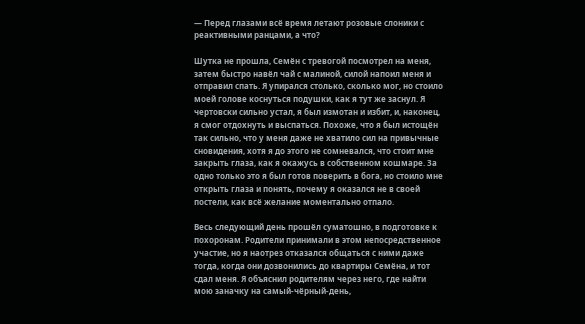— Перед глазами всё время летают розовые слоники с реактивными ранцами, а что?

Шутка не прошла, Семён с тревогой посмотрел на меня, затем быстро навёл чай с малиной, силой напоил меня и отправил спать. Я упирался столько, сколько мог, но стоило моей голове коснуться подушки, как я тут же заснул. Я чертовски сильно устал, я был измотан и избит, и, наконец, я смог отдохнуть и выспаться. Похоже, что я был истощён так сильно, что у меня даже не хватило сил на привычные сновидения, хотя я до этого не сомневался, что стоит мне закрыть глаза, как я окажусь в собственном кошмаре. За одно только это я был готов поверить в бога, но стоило мне открыть глаза и понять, почему я оказался не в своей постели, как всё желание моментально отпало.

Весь следующий день прошёл суматошно, в подготовке к похоронам. Родители принимали в этом непосредственное участие, но я наотрез отказался общаться с ними даже тогда, когда они дозвонились до квартиры Семёна, и тот сдал меня. Я объяснил родителям через него, где найти мою заначку на самый-чёрный-день,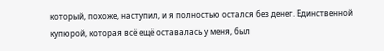который, похоже, наступил, и я полностью остался без денег. Единственной купюрой, которая всё ещё оставалась у меня, был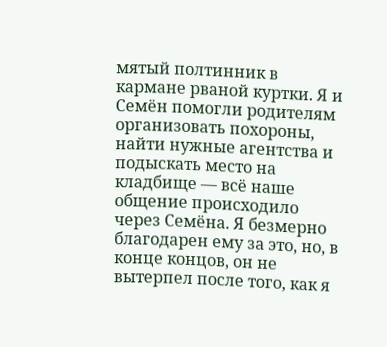мятый полтинник в кармане рваной куртки. Я и Семён помогли родителям организовать похороны, найти нужные агентства и подыскать место на кладбище — всё наше общение происходило через Семёна. Я безмерно благодарен ему за это, но, в конце концов, он не вытерпел после того, как я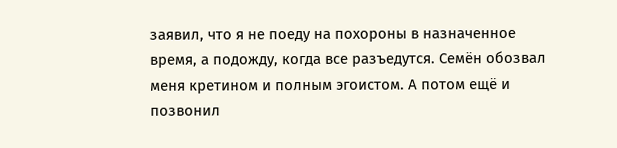заявил, что я не поеду на похороны в назначенное время, а подожду, когда все разъедутся. Семён обозвал меня кретином и полным эгоистом. А потом ещё и позвонил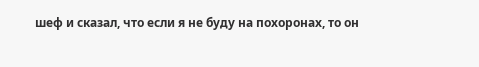шеф и сказал, что если я не буду на похоронах, то он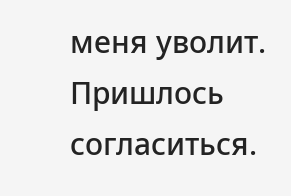меня уволит. Пришлось согласиться.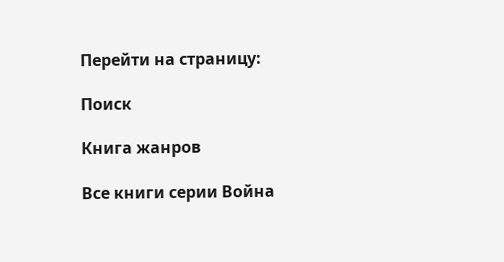Перейти на страницу:

Поиск

Книга жанров

Все книги серии Война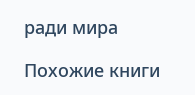ради мира

Похожие книги